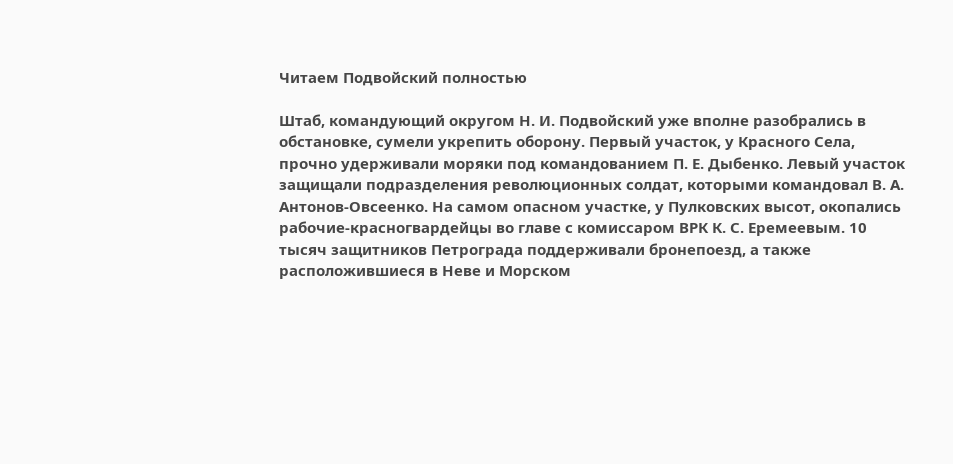Читаем Подвойский полностью

Штаб, командующий округом Н. И. Подвойский уже вполне разобрались в обстановке, сумели укрепить оборону. Первый участок, у Красного Села, прочно удерживали моряки под командованием П. Е. Дыбенко. Левый участок защищали подразделения революционных солдат, которыми командовал В. А. Антонов-Овсеенко. На самом опасном участке, у Пулковских высот, окопались рабочие-красногвардейцы во главе с комиссаром ВРК К. С. Еремеевым. 10 тысяч защитников Петрограда поддерживали бронепоезд, а также расположившиеся в Неве и Морском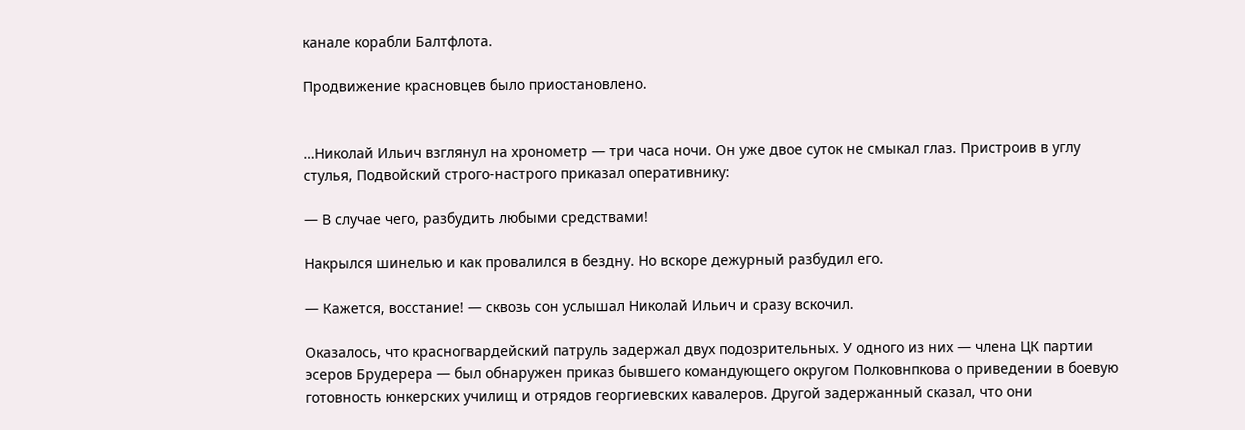канале корабли Балтфлота.

Продвижение красновцев было приостановлено.


…Николай Ильич взглянул на хронометр — три часа ночи. Он уже двое суток не смыкал глаз. Пристроив в углу стулья, Подвойский строго-настрого приказал оперативнику:

— В случае чего, разбудить любыми средствами!

Накрылся шинелью и как провалился в бездну. Но вскоре дежурный разбудил его.

— Кажется, восстание! — сквозь сон услышал Николай Ильич и сразу вскочил.

Оказалось, что красногвардейский патруль задержал двух подозрительных. У одного из них — члена ЦК партии эсеров Брудерера — был обнаружен приказ бывшего командующего округом Полковнпкова о приведении в боевую готовность юнкерских училищ и отрядов георгиевских кавалеров. Другой задержанный сказал, что они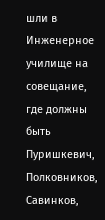шли в Инженерное училище на совещание, где должны быть Пуришкевич, Полковников, Савинков,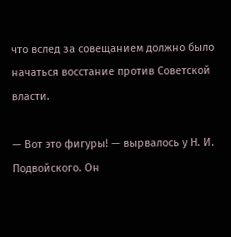что вслед за совещанием должно было начаться восстание против Советской власти.

— Вот это фигуры! — вырвалось у Н. И. Подвойского. Он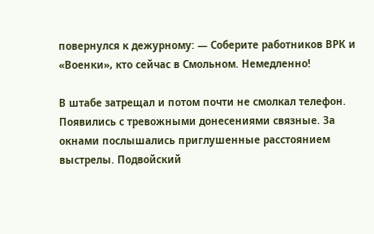повернулся к дежурному: — Соберите работников ВРК и «Военки», кто сейчас в Смольном. Немедленно!

В штабе затрещал и потом почти не смолкал телефон. Появились с тревожными донесениями связные. За окнами послышались приглушенные расстоянием выстрелы. Подвойский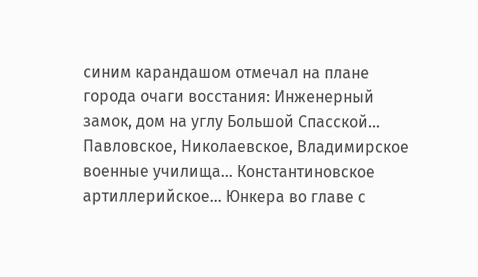синим карандашом отмечал на плане города очаги восстания: Инженерный замок, дом на углу Большой Спасской… Павловское, Николаевское, Владимирское военные училища… Константиновское артиллерийское… Юнкера во главе с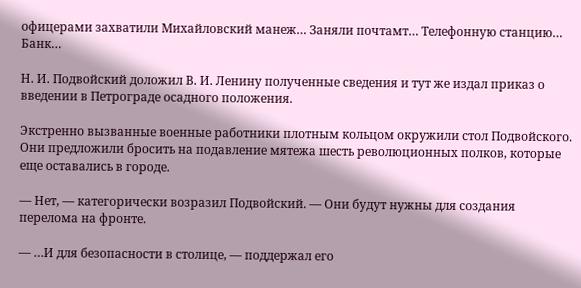офицерами захватили Михайловский манеж… Заняли почтамт… Телефонную станцию… Банк…

Н. И. Подвойский доложил В. И. Ленину полученные сведения и тут же издал приказ о введении в Петрограде осадного положения.

Экстренно вызванные военные работники плотным кольцом окружили стол Подвойского. Они предложили бросить на подавление мятежа шесть революционных полков, которые еще оставались в городе.

— Нет, — категорически возразил Подвойский. — Они будут нужны для создания перелома на фронте.

— …И для безопасности в столице, — поддержал его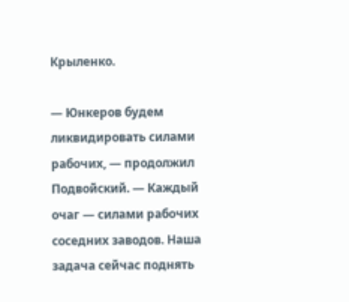Крыленко.

— Юнкеров будем ликвидировать силами рабочих, — продолжил Подвойский. — Каждый очаг — силами рабочих соседних заводов. Наша задача сейчас поднять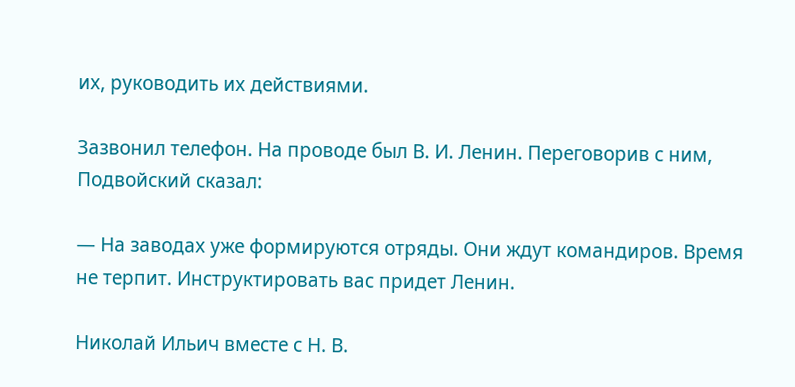их, руководить их действиями.

Зазвонил телефон. На проводе был В. И. Ленин. Переговорив с ним, Подвойский сказал:

— На заводах уже формируются отряды. Они ждут командиров. Время не терпит. Инструктировать вас придет Ленин.

Николай Ильич вместе с Н. В.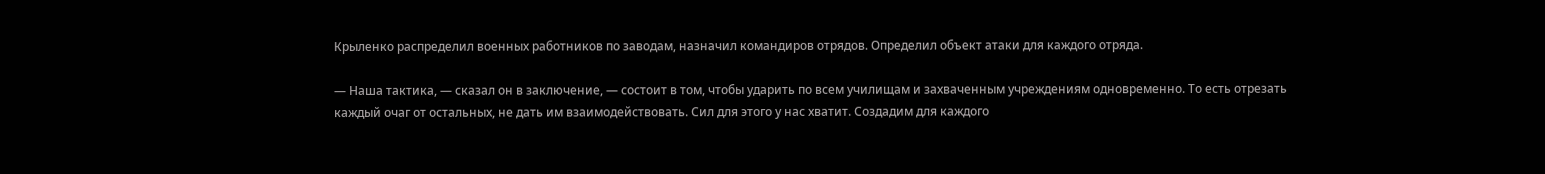Крыленко распределил военных работников по заводам, назначил командиров отрядов. Определил объект атаки для каждого отряда.

— Наша тактика, — сказал он в заключение, — состоит в том, чтобы ударить по всем училищам и захваченным учреждениям одновременно. То есть отрезать каждый очаг от остальных, не дать им взаимодействовать. Сил для этого у нас хватит. Создадим для каждого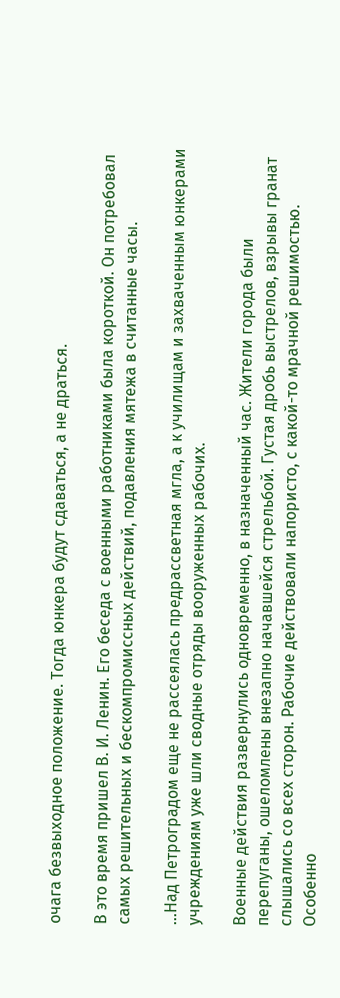очага безвыходное положение. Тогда юнкера будут сдаваться, а не драться.

В это время пришел В. И. Ленин. Его беседа с военными работниками была короткой. Он потребовал самых решительных и бескомпромиссных действий, подавления мятежа в считанные часы.

…Над Петроградом еще не рассеялась предрассветная мгла, а к училищам и захваченным юнкерами учреждениям уже шли сводные отряды вооруженных рабочих.

Военные действия развернулись одновременно, в назначенный час. Жители города были перепуганы, ошеломлены внезапно начавшейся стрельбой. Густая дробь выстрелов, взрывы гранат слышались со всех сторон. Рабочие действовали напористо, с какой-то мрачной решимостью. Особенно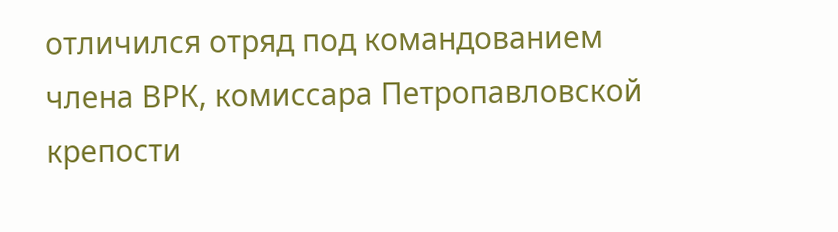отличился отряд под командованием члена ВРК, комиссара Петропавловской крепости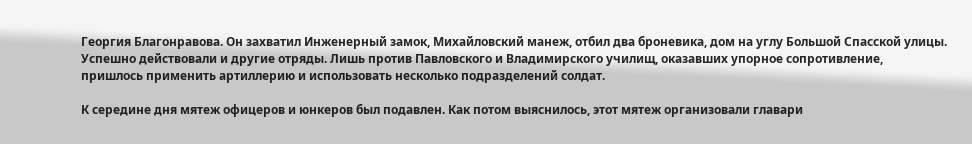Георгия Благонравова. Он захватил Инженерный замок, Михайловский манеж, отбил два броневика, дом на углу Большой Спасской улицы. Успешно действовали и другие отряды. Лишь против Павловского и Владимирского училищ, оказавших упорное сопротивление, пришлось применить артиллерию и использовать несколько подразделений солдат.

К середине дня мятеж офицеров и юнкеров был подавлен. Как потом выяснилось, этот мятеж организовали главари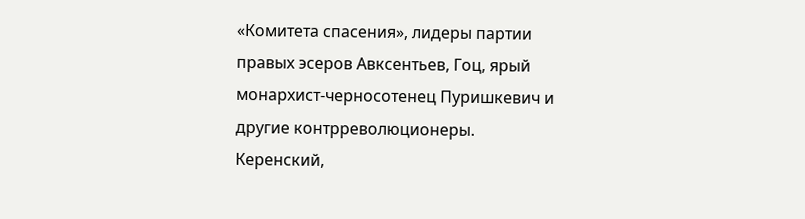«Комитета спасения», лидеры партии правых эсеров Авксентьев, Гоц, ярый монархист-черносотенец Пуришкевич и другие контрреволюционеры. Керенский,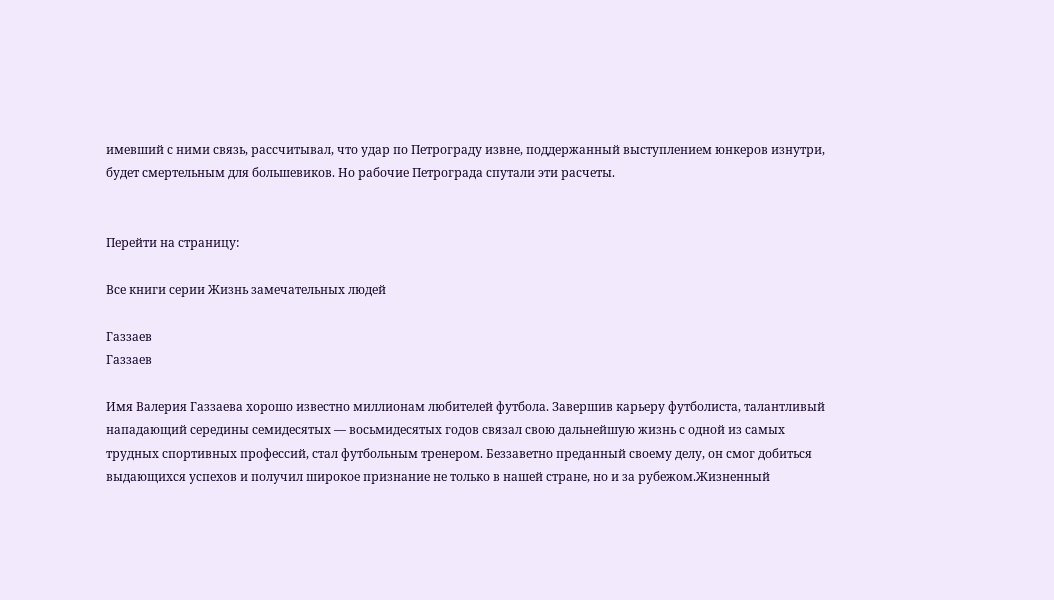имевший с ними связь, рассчитывал, что удар по Петрограду извне, поддержанный выступлением юнкеров изнутри, будет смертельным для большевиков. Но рабочие Петрограда спутали эти расчеты.


Перейти на страницу:

Все книги серии Жизнь замечательных людей

Газзаев
Газзаев

Имя Валерия Газзаева хорошо известно миллионам любителей футбола. Завершив карьеру футболиста, талантливый нападающий середины семидесятых — восьмидесятых годов связал свою дальнейшую жизнь с одной из самых трудных спортивных профессий, стал футбольным тренером. Беззаветно преданный своему делу, он смог добиться выдающихся успехов и получил широкое признание не только в нашей стране, но и за рубежом.Жизненный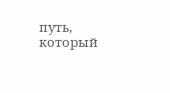путь, который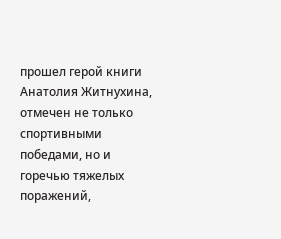прошел герой книги Анатолия Житнухина, отмечен не только спортивными победами, но и горечью тяжелых поражений,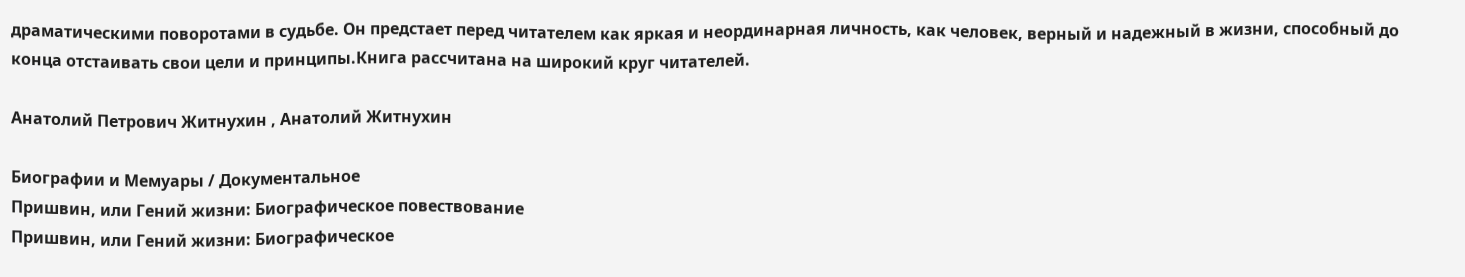драматическими поворотами в судьбе. Он предстает перед читателем как яркая и неординарная личность, как человек, верный и надежный в жизни, способный до конца отстаивать свои цели и принципы.Книга рассчитана на широкий круг читателей.

Анатолий Петрович Житнухин , Анатолий Житнухин

Биографии и Мемуары / Документальное
Пришвин, или Гений жизни: Биографическое повествование
Пришвин, или Гений жизни: Биографическое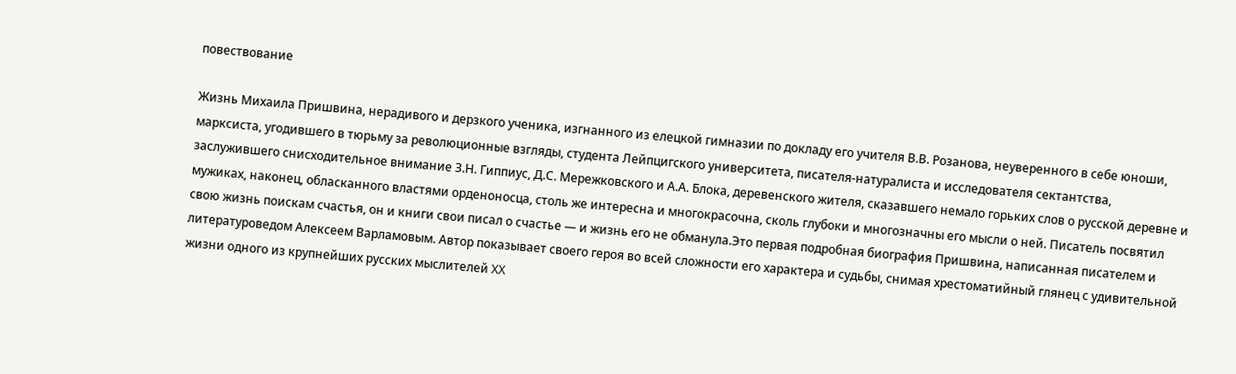повествование

Жизнь Михаила Пришвина, нерадивого и дерзкого ученика, изгнанного из елецкой гимназии по докладу его учителя В.В. Розанова, неуверенного в себе юноши, марксиста, угодившего в тюрьму за революционные взгляды, студента Лейпцигского университета, писателя-натуралиста и исследователя сектантства, заслужившего снисходительное внимание З.Н. Гиппиус, Д.С. Мережковского и А.А. Блока, деревенского жителя, сказавшего немало горьких слов о русской деревне и мужиках, наконец, обласканного властями орденоносца, столь же интересна и многокрасочна, сколь глубоки и многозначны его мысли о ней. Писатель посвятил свою жизнь поискам счастья, он и книги свои писал о счастье — и жизнь его не обманула.Это первая подробная биография Пришвина, написанная писателем и литературоведом Алексеем Варламовым. Автор показывает своего героя во всей сложности его характера и судьбы, снимая хрестоматийный глянец с удивительной жизни одного из крупнейших русских мыслителей XX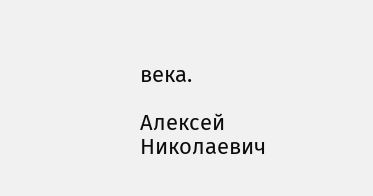века.

Алексей Николаевич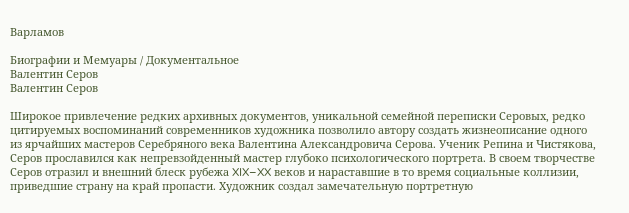Варламов

Биографии и Мемуары / Документальное
Валентин Серов
Валентин Серов

Широкое привлечение редких архивных документов, уникальной семейной переписки Серовых, редко цитируемых воспоминаний современников художника позволило автору создать жизнеописание одного из ярчайших мастеров Серебряного века Валентина Александровича Серова. Ученик Репина и Чистякова, Серов прославился как непревзойденный мастер глубоко психологического портрета. В своем творчестве Серов отразил и внешний блеск рубежа XIX–XX веков и нараставшие в то время социальные коллизии, приведшие страну на край пропасти. Художник создал замечательную портретную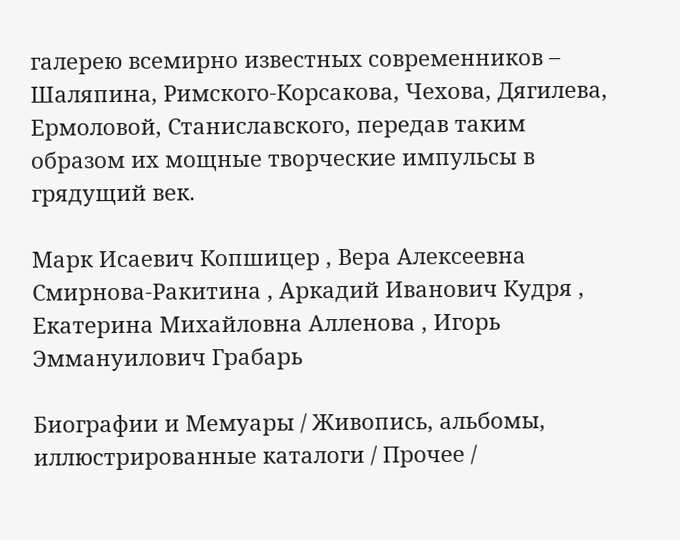галерею всемирно известных современников – Шаляпина, Римского-Корсакова, Чехова, Дягилева, Ермоловой, Станиславского, передав таким образом их мощные творческие импульсы в грядущий век.

Марк Исаевич Копшицер , Вера Алексеевна Смирнова-Ракитина , Аркадий Иванович Кудря , Екатерина Михайловна Алленова , Игорь Эммануилович Грабарь

Биографии и Мемуары / Живопись, альбомы, иллюстрированные каталоги / Прочее /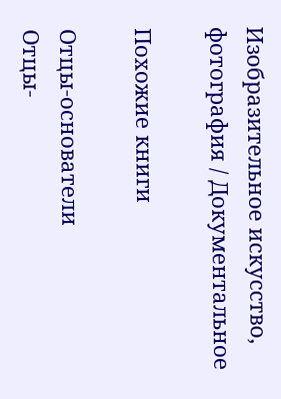Изобразительное искусство, фотография / Документальное

Похожие книги

Отцы-основатели
Отцы-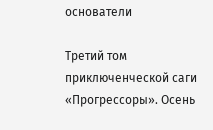основатели

Третий том приключенческой саги «Прогрессоры». Осень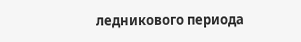ледникового периода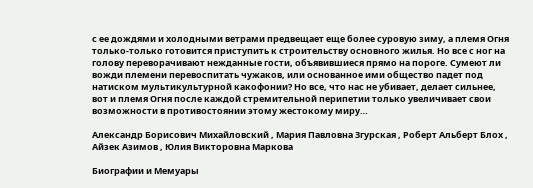с ее дождями и холодными ветрами предвещает еще более суровую зиму, а племя Огня только-только готовится приступить к строительству основного жилья. Но все с ног на голову переворачивают нежданные гости, объявившиеся прямо на пороге. Сумеют ли вожди племени перевоспитать чужаков, или основанное ими общество падет под натиском мультикультурной какофонии? Но все, что нас не убивает, делает сильнее, вот и племя Огня после каждой стремительной перипетии только увеличивает свои возможности в противостоянии этому жестокому миру…

Александр Борисович Михайловский , Мария Павловна Згурская , Роберт Альберт Блох , Айзек Азимов , Юлия Викторовна Маркова

Биографии и Мемуары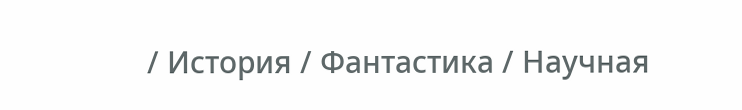/ История / Фантастика / Научная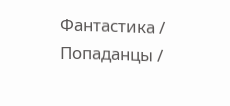Фантастика / Попаданцы /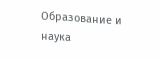Образование и наука